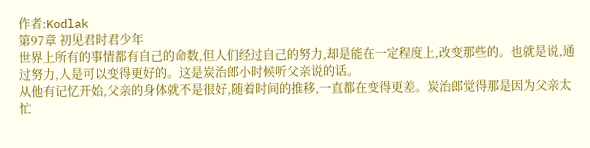作者:Kodlak
第97章 初见君时君少年
世界上所有的事情都有自己的命数,但人们经过自己的努力,却是能在一定程度上,改变那些的。也就是说,通过努力,人是可以变得更好的。这是炭治郎小时候听父亲说的话。
从他有记忆开始,父亲的身体就不是很好,随着时间的推移,一直都在变得更差。炭治郎觉得那是因为父亲太忙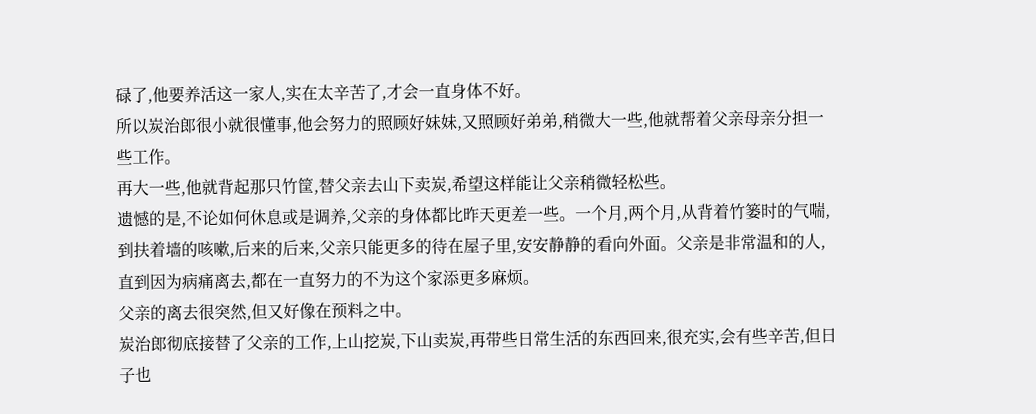碌了,他要养活这一家人,实在太辛苦了,才会一直身体不好。
所以炭治郎很小就很懂事,他会努力的照顾好妹妹,又照顾好弟弟,稍微大一些,他就帮着父亲母亲分担一些工作。
再大一些,他就背起那只竹筐,替父亲去山下卖炭,希望这样能让父亲稍微轻松些。
遗憾的是,不论如何休息或是调养,父亲的身体都比昨天更差一些。一个月,两个月,从背着竹篓时的气喘,到扶着墙的咳嗽,后来的后来,父亲只能更多的待在屋子里,安安静静的看向外面。父亲是非常温和的人,直到因为病痛离去,都在一直努力的不为这个家添更多麻烦。
父亲的离去很突然,但又好像在预料之中。
炭治郎彻底接替了父亲的工作,上山挖炭,下山卖炭,再带些日常生活的东西回来,很充实,会有些辛苦,但日子也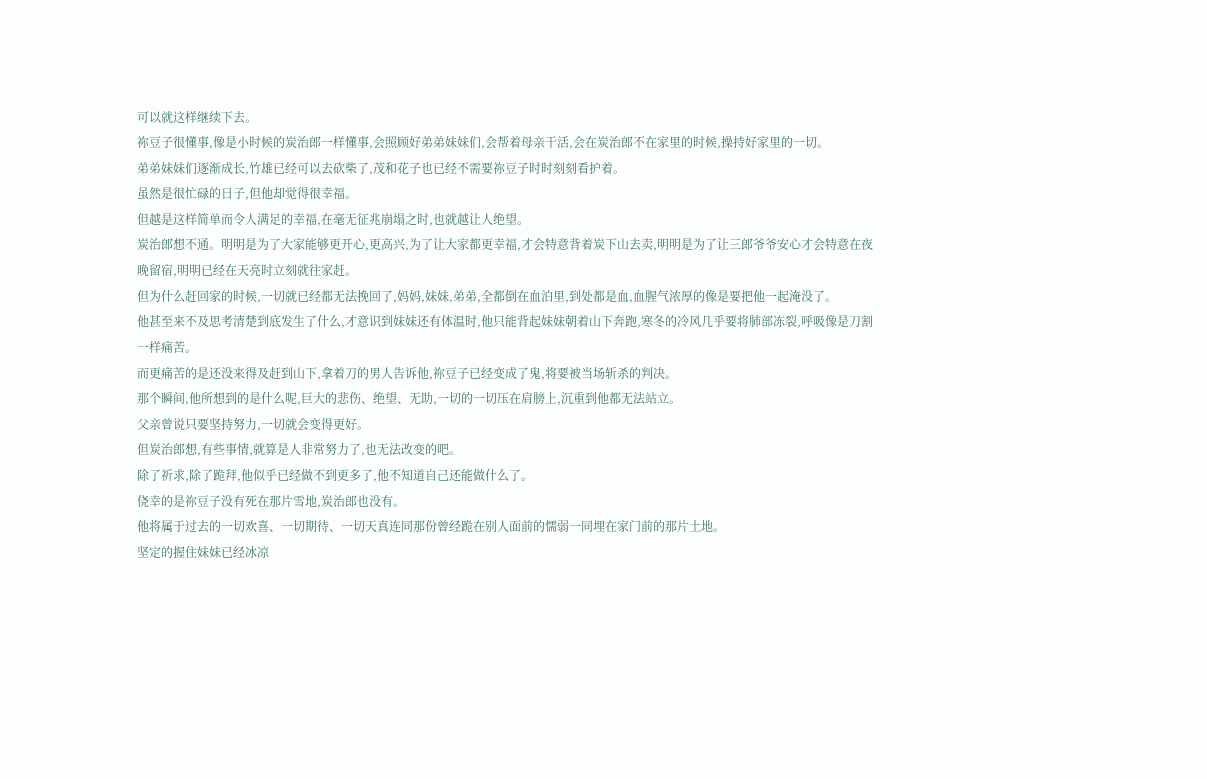可以就这样继续下去。
祢豆子很懂事,像是小时候的炭治郎一样懂事,会照顾好弟弟妹妹们,会帮着母亲干活,会在炭治郎不在家里的时候,操持好家里的一切。
弟弟妹妹们逐渐成长,竹雄已经可以去砍柴了,茂和花子也已经不需要祢豆子时时刻刻看护着。
虽然是很忙碌的日子,但他却觉得很幸福。
但越是这样简单而令人满足的幸福,在毫无征兆崩塌之时,也就越让人绝望。
炭治郎想不通。明明是为了大家能够更开心,更高兴,为了让大家都更幸福,才会特意背着炭下山去卖,明明是为了让三郎爷爷安心才会特意在夜晚留宿,明明已经在天亮时立刻就往家赶。
但为什么赶回家的时候,一切就已经都无法挽回了,妈妈,妹妹,弟弟,全都倒在血泊里,到处都是血,血腥气浓厚的像是要把他一起淹没了。
他甚至来不及思考清楚到底发生了什么,才意识到妹妹还有体温时,他只能背起妹妹朝着山下奔跑,寒冬的冷风几乎要将肺部冻裂,呼吸像是刀割一样痛苦。
而更痛苦的是还没来得及赶到山下,拿着刀的男人告诉他,祢豆子已经变成了鬼,将要被当场斩杀的判决。
那个瞬间,他所想到的是什么呢,巨大的悲伤、绝望、无助,一切的一切压在肩膀上,沉重到他都无法站立。
父亲曾说只要坚持努力,一切就会变得更好。
但炭治郎想,有些事情,就算是人非常努力了,也无法改变的吧。
除了祈求,除了跪拜,他似乎已经做不到更多了,他不知道自己还能做什么了。
侥幸的是祢豆子没有死在那片雪地,炭治郎也没有。
他将属于过去的一切欢喜、一切期待、一切天真连同那份曾经跪在别人面前的懦弱一同埋在家门前的那片土地。
坚定的握住妹妹已经冰凉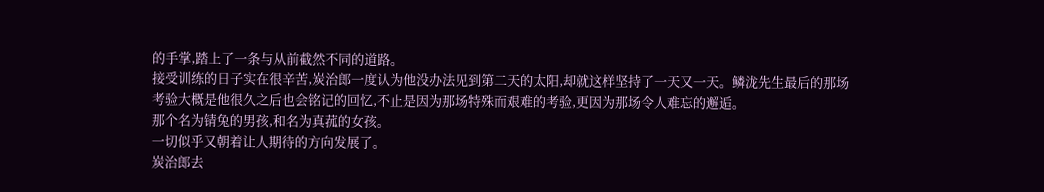的手掌,踏上了一条与从前截然不同的道路。
接受训练的日子实在很辛苦,炭治郎一度认为他没办法见到第二天的太阳,却就这样坚持了一天又一天。鳞泷先生最后的那场考验大概是他很久之后也会铭记的回忆,不止是因为那场特殊而艰难的考验,更因为那场令人难忘的邂逅。
那个名为锖兔的男孩,和名为真菰的女孩。
一切似乎又朝着让人期待的方向发展了。
炭治郎去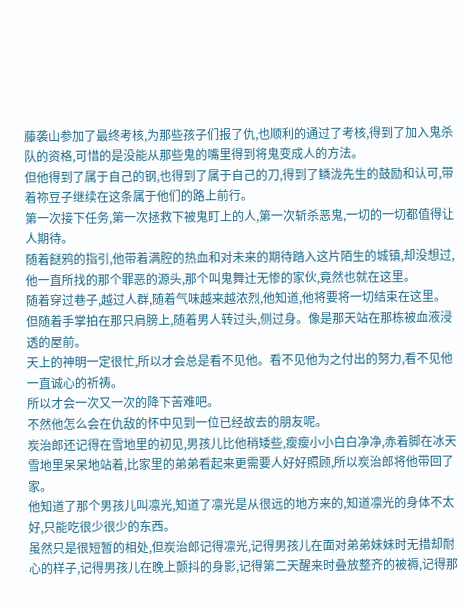藤袭山参加了最终考核,为那些孩子们报了仇,也顺利的通过了考核,得到了加入鬼杀队的资格,可惜的是没能从那些鬼的嘴里得到将鬼变成人的方法。
但他得到了属于自己的钢,也得到了属于自己的刀,得到了鳞泷先生的鼓励和认可,带着祢豆子继续在这条属于他们的路上前行。
第一次接下任务,第一次拯救下被鬼盯上的人,第一次斩杀恶鬼,一切的一切都值得让人期待。
随着餸鸦的指引,他带着满腔的热血和对未来的期待踏入这片陌生的城镇,却没想过,他一直所找的那个罪恶的源头,那个叫鬼舞辻无惨的家伙,竟然也就在这里。
随着穿过巷子,越过人群,随着气味越来越浓烈,他知道,他将要将一切结束在这里。
但随着手掌拍在那只肩膀上,随着男人转过头,侧过身。像是那天站在那栋被血液浸透的屋前。
天上的神明一定很忙,所以才会总是看不见他。看不见他为之付出的努力,看不见他一直诚心的祈祷。
所以才会一次又一次的降下苦难吧。
不然他怎么会在仇敌的怀中见到一位已经故去的朋友呢。
炭治郎还记得在雪地里的初见,男孩儿比他稍矮些,瘦瘦小小白白净净,赤着脚在冰天雪地里呆呆地站着,比家里的弟弟看起来更需要人好好照顾,所以炭治郎将他带回了家。
他知道了那个男孩儿叫凛光,知道了凛光是从很远的地方来的,知道凛光的身体不太好,只能吃很少很少的东西。
虽然只是很短暂的相处,但炭治郎记得凛光,记得男孩儿在面对弟弟妹妹时无措却耐心的样子,记得男孩儿在晚上颤抖的身影,记得第二天醒来时叠放整齐的被褥,记得那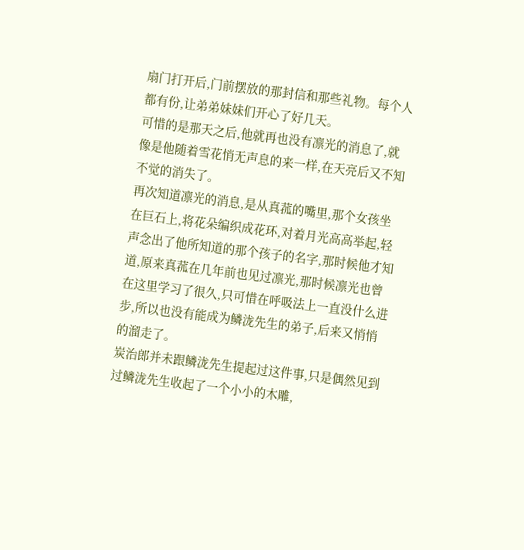扇门打开后,门前摆放的那封信和那些礼物。每个人都有份,让弟弟妹妹们开心了好几天。
可惜的是那天之后,他就再也没有凛光的消息了,就像是他随着雪花悄无声息的来一样,在天亮后又不知不觉的消失了。
再次知道凛光的消息,是从真菰的嘴里,那个女孩坐在巨石上,将花朵编织成花环,对着月光高高举起,轻声念出了他所知道的那个孩子的名字,那时候他才知道,原来真菰在几年前也见过凛光,那时候凛光也曾在这里学习了很久,只可惜在呼吸法上一直没什么进步,所以也没有能成为鳞泷先生的弟子,后来又悄悄的溜走了。
炭治郎并未跟鳞泷先生提起过这件事,只是偶然见到过鳞泷先生收起了一个小小的木雕,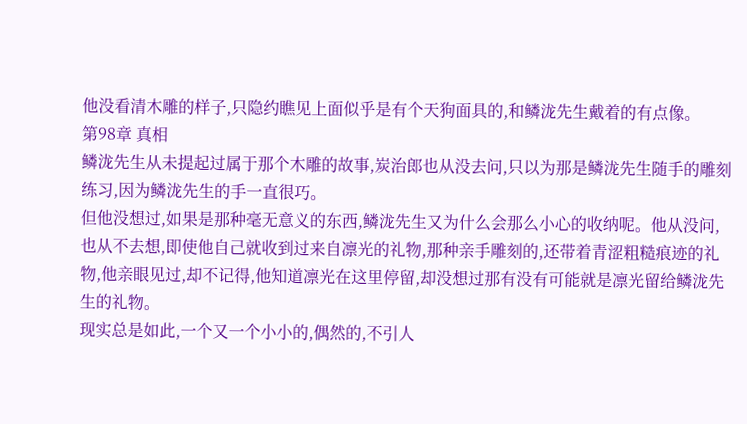他没看清木雕的样子,只隐约瞧见上面似乎是有个天狗面具的,和鳞泷先生戴着的有点像。
第98章 真相
鳞泷先生从未提起过属于那个木雕的故事,炭治郎也从没去问,只以为那是鳞泷先生随手的雕刻练习,因为鳞泷先生的手一直很巧。
但他没想过,如果是那种毫无意义的东西,鳞泷先生又为什么会那么小心的收纳呢。他从没问,也从不去想,即使他自己就收到过来自凛光的礼物,那种亲手雕刻的,还带着青涩粗糙痕迹的礼物,他亲眼见过,却不记得,他知道凛光在这里停留,却没想过那有没有可能就是凛光留给鳞泷先生的礼物。
现实总是如此,一个又一个小小的,偶然的,不引人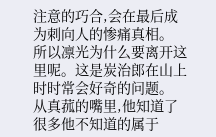注意的巧合,会在最后成为刺向人的惨痛真相。
所以凛光为什么要离开这里呢。这是炭治郎在山上时时常会好奇的问题。
从真菰的嘴里,他知道了很多他不知道的属于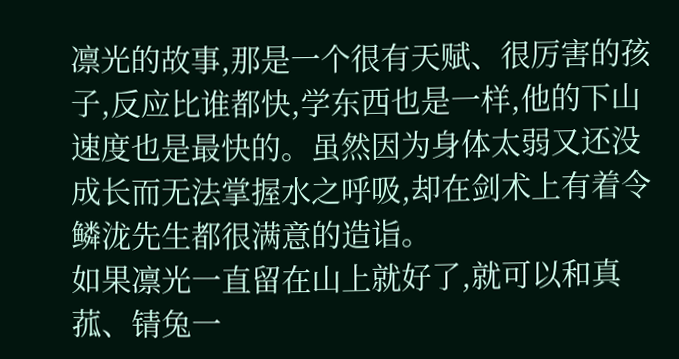凛光的故事,那是一个很有天赋、很厉害的孩子,反应比谁都快,学东西也是一样,他的下山速度也是最快的。虽然因为身体太弱又还没成长而无法掌握水之呼吸,却在剑术上有着令鳞泷先生都很满意的造诣。
如果凛光一直留在山上就好了,就可以和真菰、锖兔一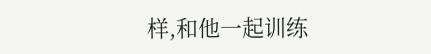样,和他一起训练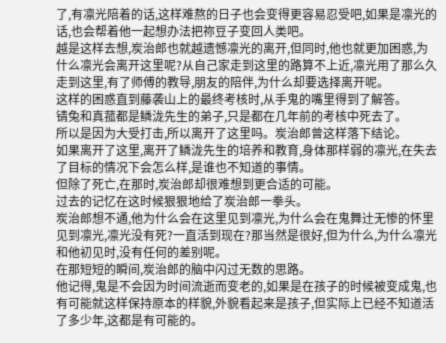了,有凛光陪着的话,这样难熬的日子也会变得更容易忍受吧,如果是凛光的话,也会帮着他一起想办法把祢豆子变回人类吧。
越是这样去想,炭治郎也就越遗憾凛光的离开,但同时,他也就更加困惑,为什么凛光会离开这里呢?从自己家走到这里的路算不上近,凛光用了那么久走到这里,有了师傅的教导,朋友的陪伴,为什么却要选择离开呢。
这样的困惑直到藤袭山上的最终考核时,从手鬼的嘴里得到了解答。
锖兔和真菰都是鳞泷先生的弟子,只是都在几年前的考核中死去了。
所以是因为大受打击,所以离开了这里吗。炭治郎曾这样落下结论。
如果离开了这里,离开了鳞泷先生的培养和教育,身体那样弱的凛光,在失去了目标的情况下会怎么样,是谁也不知道的事情。
但除了死亡,在那时,炭治郎却很难想到更合适的可能。
过去的记忆在这时候狠狠地给了炭治郎一拳头。
炭治郎想不通,他为什么会在这里见到凛光,为什么会在鬼舞辻无惨的怀里见到凛光,凛光没有死?一直活到现在?那当然是很好,但为什么,为什么凛光和他初见时,没有任何的差别呢。
在那短短的瞬间,炭治郎的脑中闪过无数的思路。
他记得,鬼是不会因为时间流逝而变老的,如果是在孩子的时候被变成鬼,也有可能就这样保持原本的样貌,外貌看起来是孩子,但实际上已经不知道活了多少年,这都是有可能的。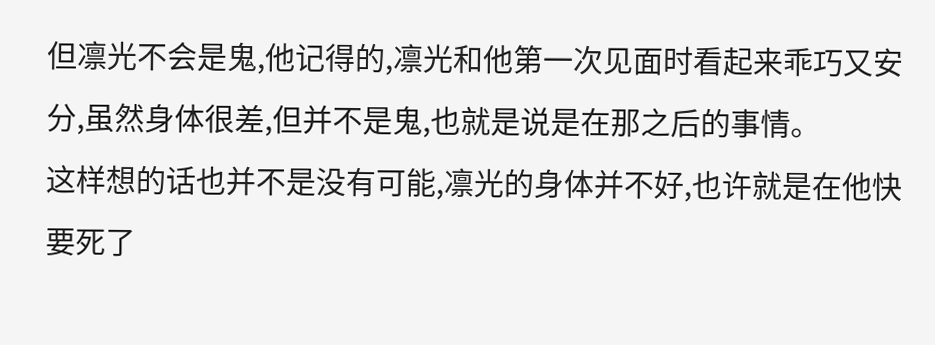但凛光不会是鬼,他记得的,凛光和他第一次见面时看起来乖巧又安分,虽然身体很差,但并不是鬼,也就是说是在那之后的事情。
这样想的话也并不是没有可能,凛光的身体并不好,也许就是在他快要死了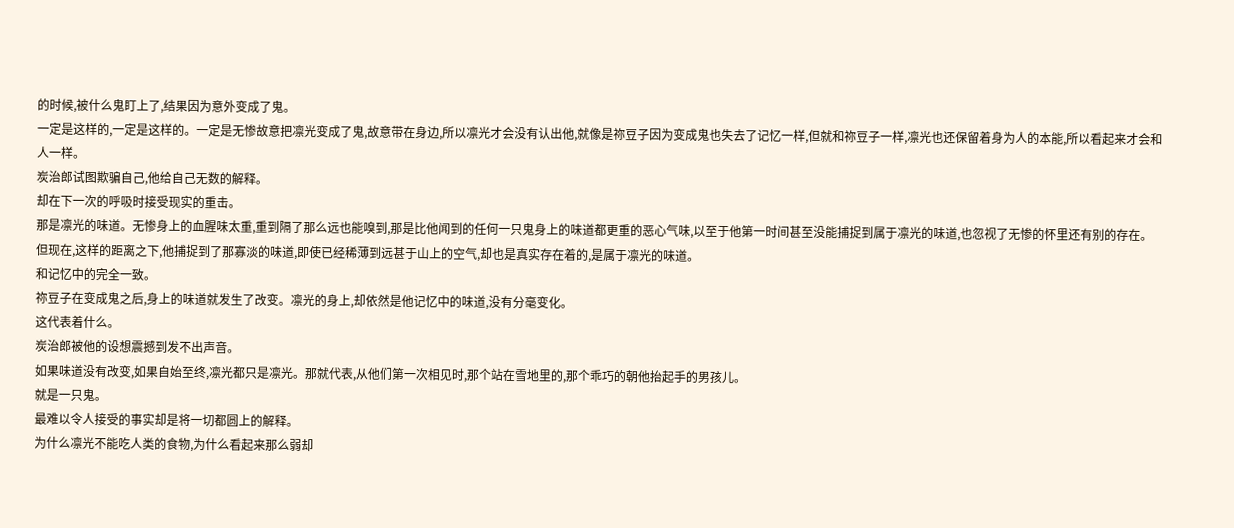的时候,被什么鬼盯上了,结果因为意外变成了鬼。
一定是这样的,一定是这样的。一定是无惨故意把凛光变成了鬼,故意带在身边,所以凛光才会没有认出他,就像是祢豆子因为变成鬼也失去了记忆一样,但就和祢豆子一样,凛光也还保留着身为人的本能,所以看起来才会和人一样。
炭治郎试图欺骗自己,他给自己无数的解释。
却在下一次的呼吸时接受现实的重击。
那是凛光的味道。无惨身上的血腥味太重,重到隔了那么远也能嗅到,那是比他闻到的任何一只鬼身上的味道都更重的恶心气味,以至于他第一时间甚至没能捕捉到属于凛光的味道,也忽视了无惨的怀里还有别的存在。
但现在,这样的距离之下,他捕捉到了那寡淡的味道,即使已经稀薄到远甚于山上的空气,却也是真实存在着的,是属于凛光的味道。
和记忆中的完全一致。
祢豆子在变成鬼之后,身上的味道就发生了改变。凛光的身上,却依然是他记忆中的味道,没有分毫变化。
这代表着什么。
炭治郎被他的设想震撼到发不出声音。
如果味道没有改变,如果自始至终,凛光都只是凛光。那就代表,从他们第一次相见时,那个站在雪地里的,那个乖巧的朝他抬起手的男孩儿。
就是一只鬼。
最难以令人接受的事实却是将一切都圆上的解释。
为什么凛光不能吃人类的食物,为什么看起来那么弱却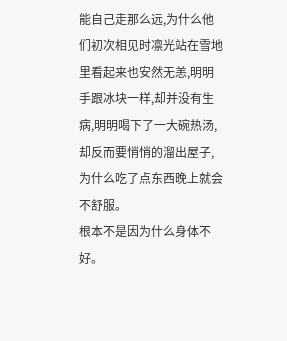能自己走那么远,为什么他们初次相见时凛光站在雪地里看起来也安然无恙,明明手跟冰块一样,却并没有生病,明明喝下了一大碗热汤,却反而要悄悄的溜出屋子,为什么吃了点东西晚上就会不舒服。
根本不是因为什么身体不好。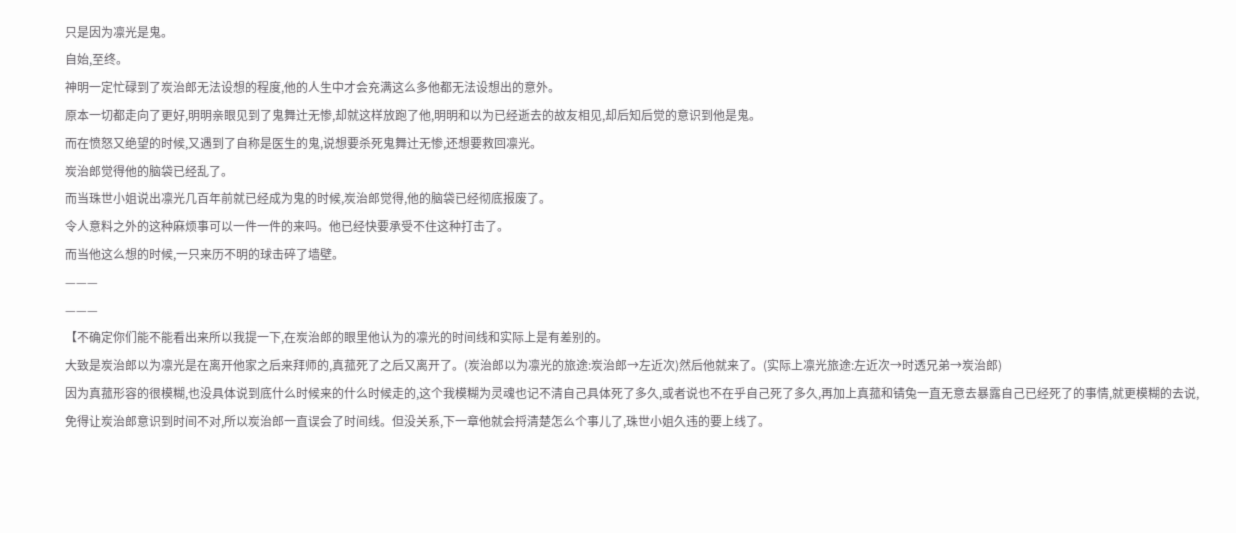只是因为凛光是鬼。
自始,至终。
神明一定忙碌到了炭治郎无法设想的程度,他的人生中才会充满这么多他都无法设想出的意外。
原本一切都走向了更好,明明亲眼见到了鬼舞辻无惨,却就这样放跑了他,明明和以为已经逝去的故友相见,却后知后觉的意识到他是鬼。
而在愤怒又绝望的时候,又遇到了自称是医生的鬼,说想要杀死鬼舞辻无惨,还想要救回凛光。
炭治郎觉得他的脑袋已经乱了。
而当珠世小姐说出凛光几百年前就已经成为鬼的时候,炭治郎觉得,他的脑袋已经彻底报废了。
令人意料之外的这种麻烦事可以一件一件的来吗。他已经快要承受不住这种打击了。
而当他这么想的时候,一只来历不明的球击碎了墙壁。
———
———
【不确定你们能不能看出来所以我提一下,在炭治郎的眼里他认为的凛光的时间线和实际上是有差别的。
大致是炭治郎以为凛光是在离开他家之后来拜师的,真菰死了之后又离开了。(炭治郎以为凛光的旅途:炭治郎→左近次)然后他就来了。(实际上凛光旅途:左近次→时透兄弟→炭治郎)
因为真菰形容的很模糊,也没具体说到底什么时候来的什么时候走的,这个我模糊为灵魂也记不清自己具体死了多久,或者说也不在乎自己死了多久,再加上真菰和锖兔一直无意去暴露自己已经死了的事情,就更模糊的去说,免得让炭治郎意识到时间不对,所以炭治郎一直误会了时间线。但没关系,下一章他就会捋清楚怎么个事儿了,珠世小姐久违的要上线了。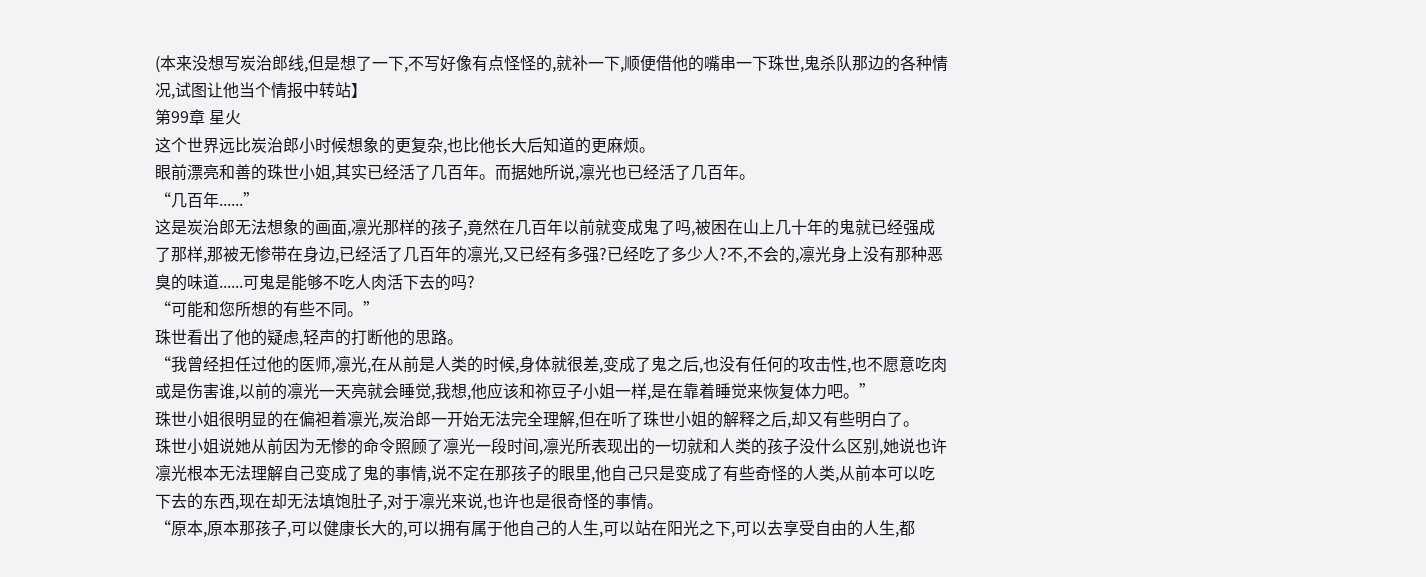(本来没想写炭治郎线,但是想了一下,不写好像有点怪怪的,就补一下,顺便借他的嘴串一下珠世,鬼杀队那边的各种情况,试图让他当个情报中转站】
第99章 星火
这个世界远比炭治郎小时候想象的更复杂,也比他长大后知道的更麻烦。
眼前漂亮和善的珠世小姐,其实已经活了几百年。而据她所说,凛光也已经活了几百年。
“几百年......”
这是炭治郎无法想象的画面,凛光那样的孩子,竟然在几百年以前就变成鬼了吗,被困在山上几十年的鬼就已经强成了那样,那被无惨带在身边,已经活了几百年的凛光,又已经有多强?已经吃了多少人?不,不会的,凛光身上没有那种恶臭的味道......可鬼是能够不吃人肉活下去的吗?
“可能和您所想的有些不同。”
珠世看出了他的疑虑,轻声的打断他的思路。
“我曾经担任过他的医师,凛光,在从前是人类的时候,身体就很差,变成了鬼之后,也没有任何的攻击性,也不愿意吃肉或是伤害谁,以前的凛光一天亮就会睡觉,我想,他应该和祢豆子小姐一样,是在靠着睡觉来恢复体力吧。”
珠世小姐很明显的在偏袒着凛光,炭治郎一开始无法完全理解,但在听了珠世小姐的解释之后,却又有些明白了。
珠世小姐说她从前因为无惨的命令照顾了凛光一段时间,凛光所表现出的一切就和人类的孩子没什么区别,她说也许凛光根本无法理解自己变成了鬼的事情,说不定在那孩子的眼里,他自己只是变成了有些奇怪的人类,从前本可以吃下去的东西,现在却无法填饱肚子,对于凛光来说,也许也是很奇怪的事情。
“原本,原本那孩子,可以健康长大的,可以拥有属于他自己的人生,可以站在阳光之下,可以去享受自由的人生,都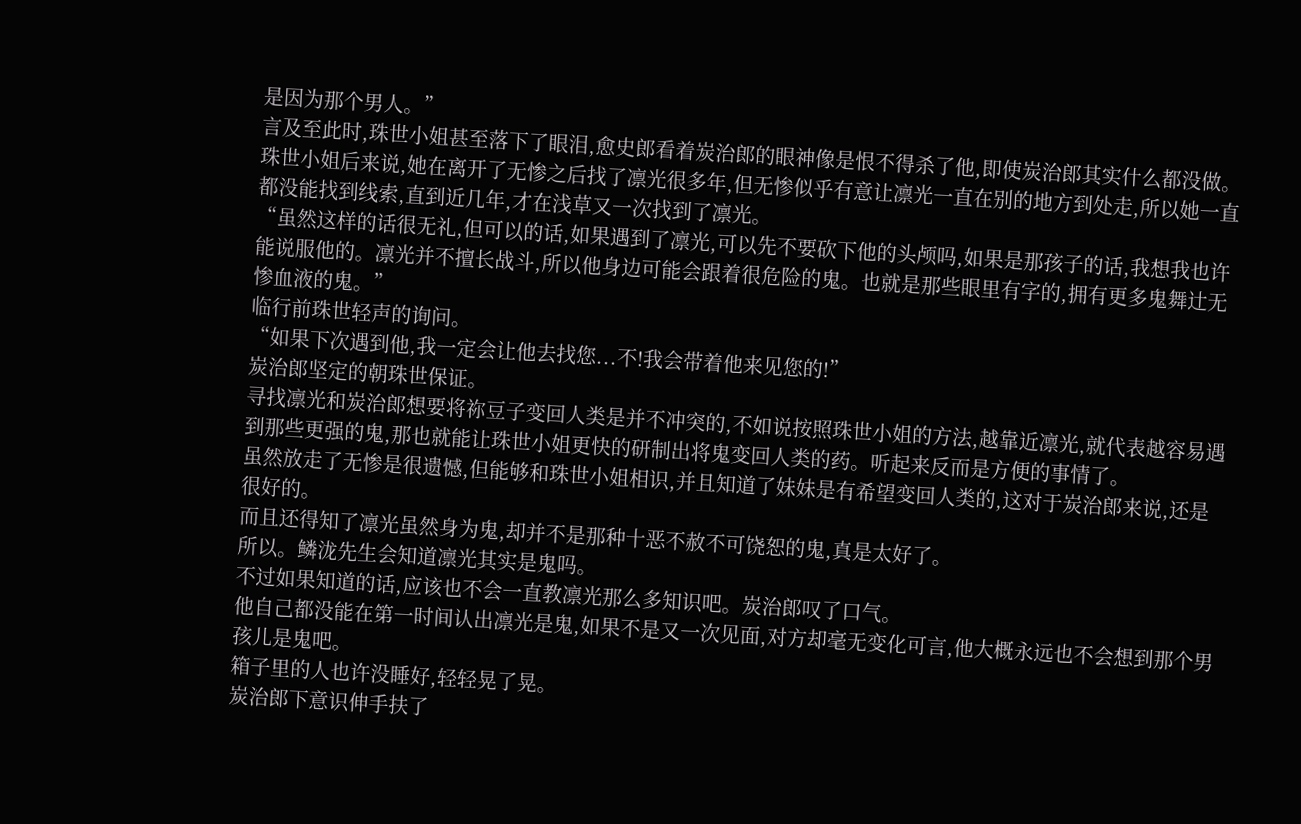是因为那个男人。”
言及至此时,珠世小姐甚至落下了眼泪,愈史郎看着炭治郎的眼神像是恨不得杀了他,即使炭治郎其实什么都没做。
珠世小姐后来说,她在离开了无惨之后找了凛光很多年,但无惨似乎有意让凛光一直在别的地方到处走,所以她一直都没能找到线索,直到近几年,才在浅草又一次找到了凛光。
“虽然这样的话很无礼,但可以的话,如果遇到了凛光,可以先不要砍下他的头颅吗,如果是那孩子的话,我想我也许能说服他的。凛光并不擅长战斗,所以他身边可能会跟着很危险的鬼。也就是那些眼里有字的,拥有更多鬼舞辻无惨血液的鬼。”
临行前珠世轻声的询问。
“如果下次遇到他,我一定会让他去找您...不!我会带着他来见您的!”
炭治郎坚定的朝珠世保证。
寻找凛光和炭治郎想要将祢豆子变回人类是并不冲突的,不如说按照珠世小姐的方法,越靠近凛光,就代表越容易遇到那些更强的鬼,那也就能让珠世小姐更快的研制出将鬼变回人类的药。听起来反而是方便的事情了。
虽然放走了无惨是很遗憾,但能够和珠世小姐相识,并且知道了妹妹是有希望变回人类的,这对于炭治郎来说,还是很好的。
而且还得知了凛光虽然身为鬼,却并不是那种十恶不赦不可饶恕的鬼,真是太好了。
所以。鳞泷先生会知道凛光其实是鬼吗。
不过如果知道的话,应该也不会一直教凛光那么多知识吧。炭治郎叹了口气。
他自己都没能在第一时间认出凛光是鬼,如果不是又一次见面,对方却毫无变化可言,他大概永远也不会想到那个男孩儿是鬼吧。
箱子里的人也许没睡好,轻轻晃了晃。
炭治郎下意识伸手扶了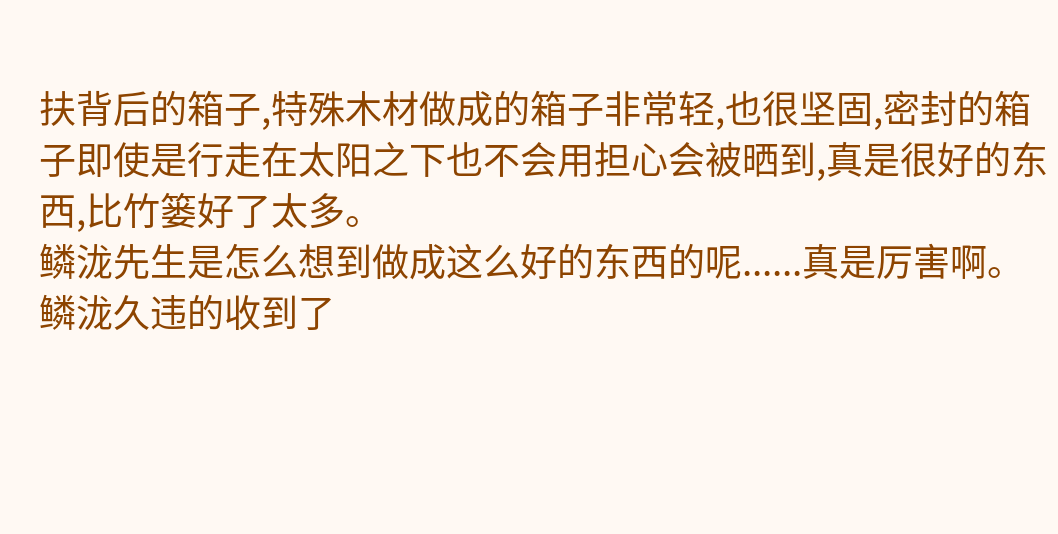扶背后的箱子,特殊木材做成的箱子非常轻,也很坚固,密封的箱子即使是行走在太阳之下也不会用担心会被晒到,真是很好的东西,比竹篓好了太多。
鳞泷先生是怎么想到做成这么好的东西的呢......真是厉害啊。
鳞泷久违的收到了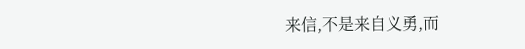来信,不是来自义勇,而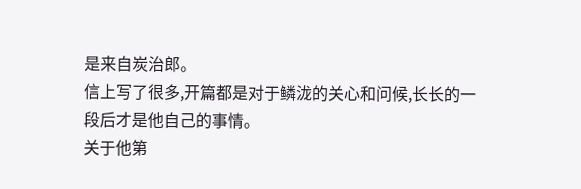是来自炭治郎。
信上写了很多,开篇都是对于鳞泷的关心和问候,长长的一段后才是他自己的事情。
关于他第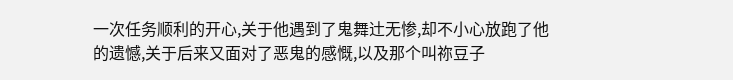一次任务顺利的开心,关于他遇到了鬼舞辻无惨,却不小心放跑了他的遗憾,关于后来又面对了恶鬼的感慨,以及那个叫祢豆子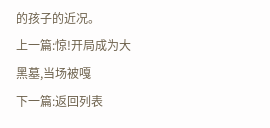的孩子的近况。
上一篇:惊!开局成为大黑墓,当场被嘎
下一篇:返回列表